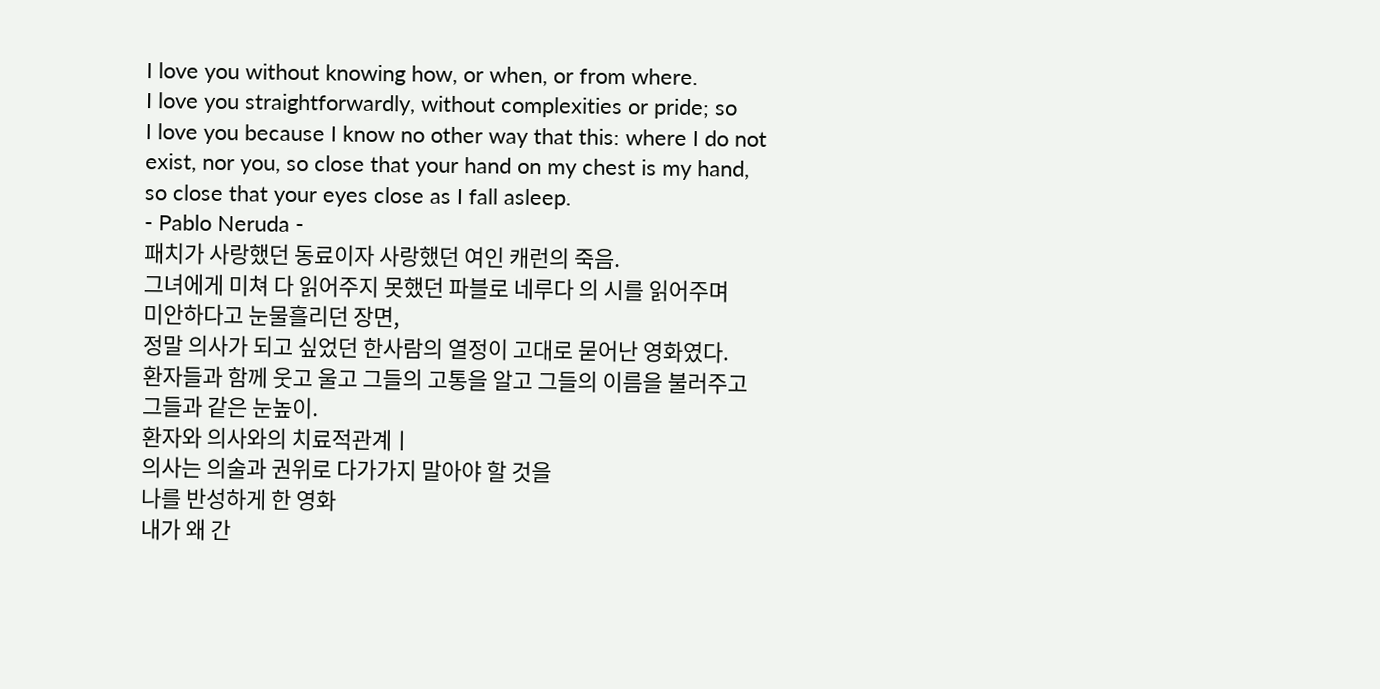I love you without knowing how, or when, or from where.
I love you straightforwardly, without complexities or pride; so
I love you because I know no other way that this: where I do not
exist, nor you, so close that your hand on my chest is my hand,
so close that your eyes close as I fall asleep.
- Pablo Neruda -
패치가 사랑했던 동료이자 사랑했던 여인 캐런의 죽음.
그녀에게 미쳐 다 읽어주지 못했던 파블로 네루다 의 시를 읽어주며
미안하다고 눈물흘리던 장면,
정말 의사가 되고 싶었던 한사람의 열정이 고대로 묻어난 영화였다.
환자들과 함께 웃고 울고 그들의 고통을 알고 그들의 이름을 불러주고
그들과 같은 눈높이.
환자와 의사와의 치료적관계ㅣ
의사는 의술과 권위로 다가가지 말아야 할 것을
나를 반성하게 한 영화
내가 왜 간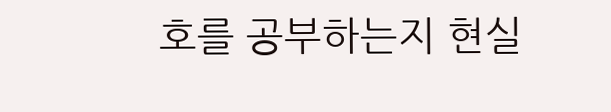호를 공부하는지 현실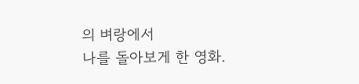의 벼랑에서
나를 돌아보게 한 영화.